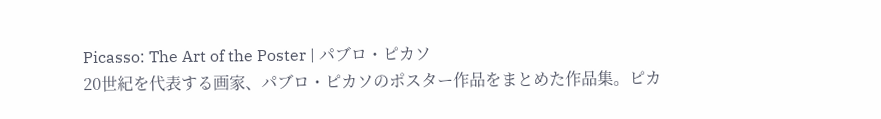Picasso: The Art of the Poster | パブロ・ピカソ
20世紀を代表する画家、パブロ・ピカソのポスター作品をまとめた作品集。ピカ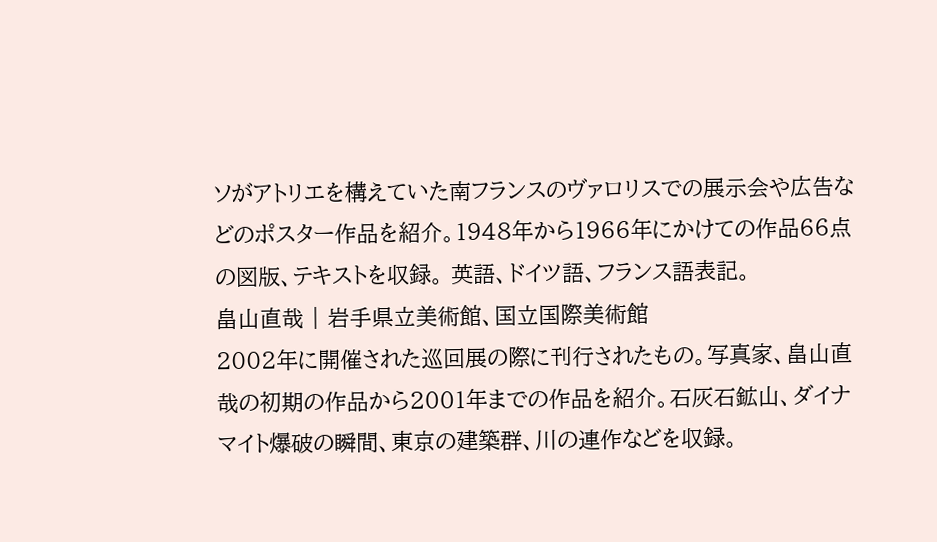ソがアトリエを構えていた南フランスのヴァロリスでの展示会や広告などのポスター作品を紹介。1948年から1966年にかけての作品66点の図版、テキストを収録。 英語、ドイツ語、フランス語表記。
畠山直哉 | 岩手県立美術館、国立国際美術館
2002年に開催された巡回展の際に刊行されたもの。写真家、畠山直哉の初期の作品から2001年までの作品を紹介。石灰石鉱山、ダイナマイト爆破の瞬間、東京の建築群、川の連作などを収録。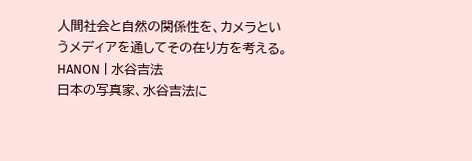人間社会と自然の関係性を、カメラというメディアを通してその在り方を考える。
HANON | 水谷吉法
日本の写真家、水谷吉法に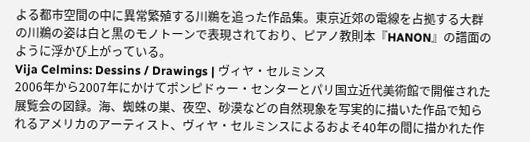よる都市空間の中に異常繁殖する川鵜を追った作品集。東京近郊の電線を占拠する大群の川鵜の姿は白と黒のモノトーンで表現されており、ピアノ教則本『HANON』の譜面のように浮かび上がっている。
Vija Celmins: Dessins / Drawings | ヴィヤ・セルミンス
2006年から2007年にかけてポンピドゥー・センターとパリ国立近代美術館で開催された展覧会の図録。海、蜘蛛の巣、夜空、砂漠などの自然現象を写実的に描いた作品で知られるアメリカのアーティスト、ヴィヤ・セルミンスによるおよそ40年の間に描かれた作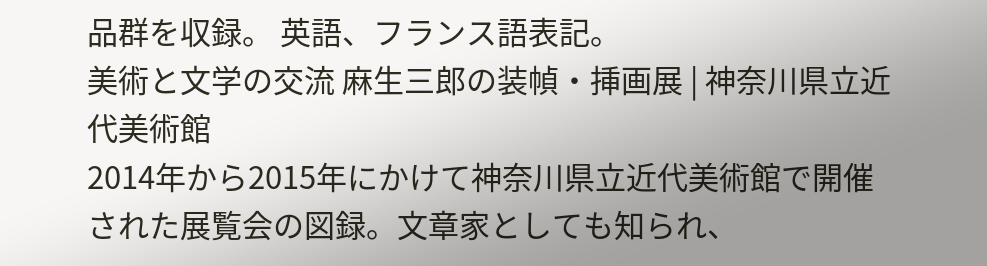品群を収録。 英語、フランス語表記。
美術と文学の交流 麻生三郎の装幀・挿画展 | 神奈川県立近代美術館
2014年から2015年にかけて神奈川県立近代美術館で開催された展覧会の図録。文章家としても知られ、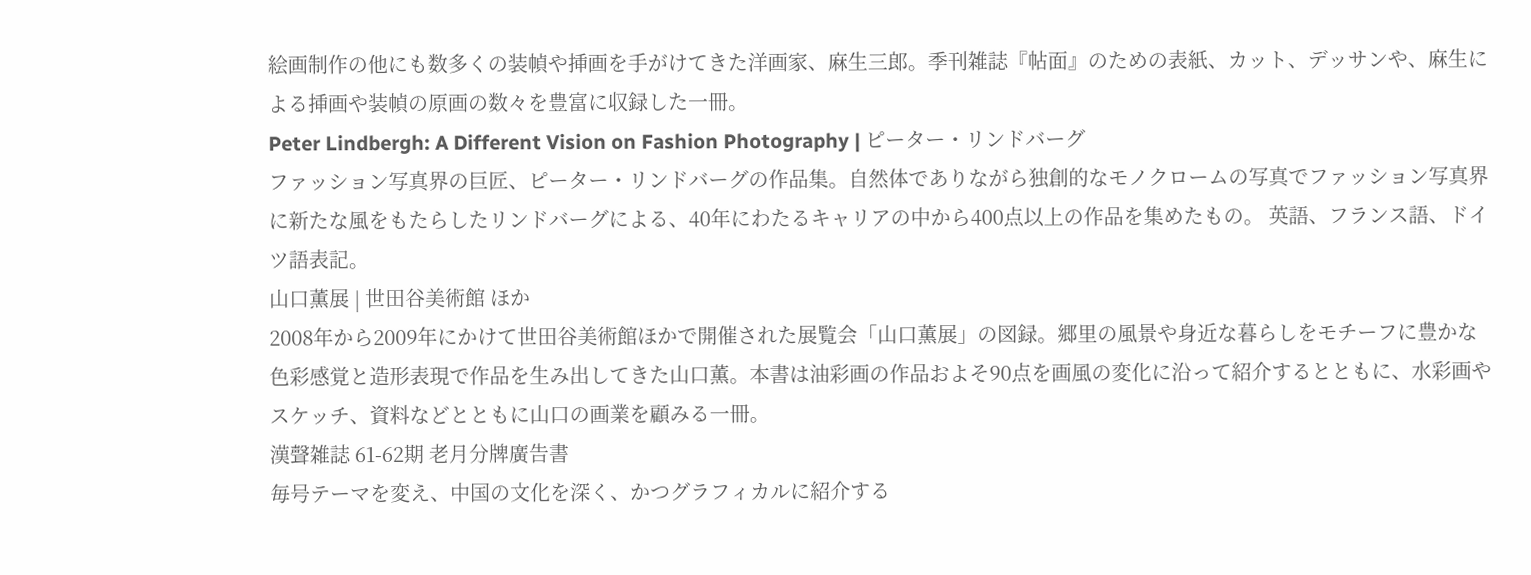絵画制作の他にも数多くの装幀や挿画を手がけてきた洋画家、麻生三郎。季刊雑誌『帖面』のための表紙、カット、デッサンや、麻生による挿画や装幀の原画の数々を豊富に収録した一冊。
Peter Lindbergh: A Different Vision on Fashion Photography | ピーター・リンドバーグ
ファッション写真界の巨匠、ピーター・リンドバーグの作品集。自然体でありながら独創的なモノクロームの写真でファッション写真界に新たな風をもたらしたリンドバーグによる、40年にわたるキャリアの中から400点以上の作品を集めたもの。 英語、フランス語、ドイツ語表記。
山口薫展 | 世田谷美術館 ほか
2008年から2009年にかけて世田谷美術館ほかで開催された展覧会「山口薫展」の図録。郷里の風景や身近な暮らしをモチーフに豊かな色彩感覚と造形表現で作品を生み出してきた山口薫。本書は油彩画の作品およそ90点を画風の変化に沿って紹介するとともに、水彩画やスケッチ、資料などとともに山口の画業を顧みる一冊。
漢聲雑誌 61-62期 老月分牌廣告書
毎号テーマを変え、中国の文化を深く、かつグラフィカルに紹介する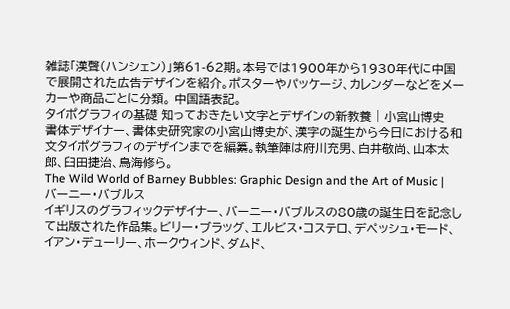雑誌「漢聲(ハンシェン)」第61-62期。本号では1900年から1930年代に中国で展開された広告デザインを紹介。ポスターやパッケージ、カレンダーなどをメーカーや商品ごとに分類。 中国語表記。
タイポグラフィの基礎 知っておきたい文字とデザインの新教養 | 小宮山博史
書体デザイナー、書体史研究家の小宮山博史が、漢字の誕生から今日における和文タイポグラフィのデザインまでを編纂。執筆陣は府川充男、白井敬尚、山本太郎、臼田捷治、鳥海修ら。
The Wild World of Barney Bubbles: Graphic Design and the Art of Music | バーニー・バブルス
イギリスのグラフィックデザイナー、バーニー・バブルスの80歳の誕生日を記念して出版された作品集。ビリー・ブラッグ、エルビス・コステロ、デペッシュ・モード、イアン・デューリー、ホークウィンド、ダムド、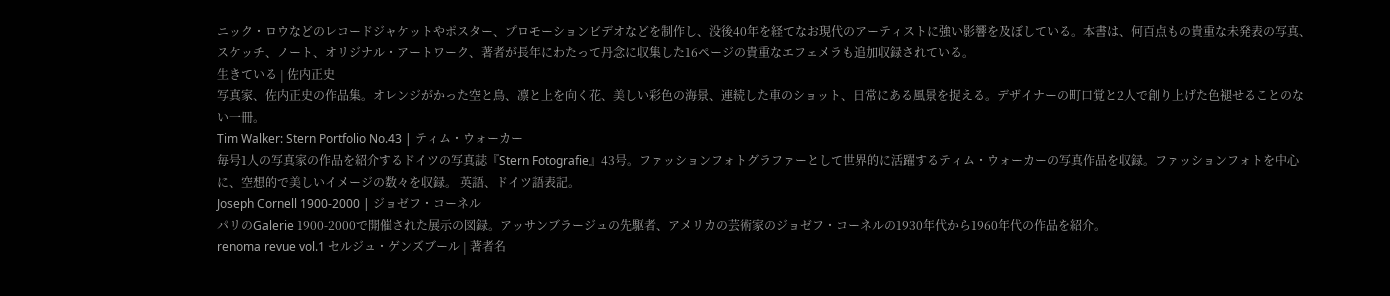ニック・ロウなどのレコードジャケットやポスター、プロモーションビデオなどを制作し、没後40年を経てなお現代のアーティストに強い影響を及ぼしている。本書は、何百点もの貴重な未発表の写真、スケッチ、ノート、オリジナル・アートワーク、著者が長年にわたって丹念に収集した16ページの貴重なエフェメラも追加収録されている。
生きている | 佐内正史
写真家、佐内正史の作品集。オレンジがかった空と鳥、凛と上を向く花、美しい彩色の海景、連続した車のショット、日常にある風景を捉える。デザイナーの町口覚と2人で創り上げた色褪せることのない一冊。
Tim Walker: Stern Portfolio No.43 | ティム・ウォーカー
毎号1人の写真家の作品を紹介するドイツの写真誌『Stern Fotografie』43号。ファッションフォトグラファーとして世界的に活躍するティム・ウォーカーの写真作品を収録。ファッションフォトを中心に、空想的で美しいイメージの数々を収録。 英語、ドイツ語表記。
Joseph Cornell 1900-2000 | ジョゼフ・コーネル
パリのGalerie 1900-2000で開催された展示の図録。アッサンブラージュの先駆者、アメリカの芸術家のジョゼフ・コーネルの1930年代から1960年代の作品を紹介。
renoma revue vol.1 セルジュ・ゲンズブール | 著者名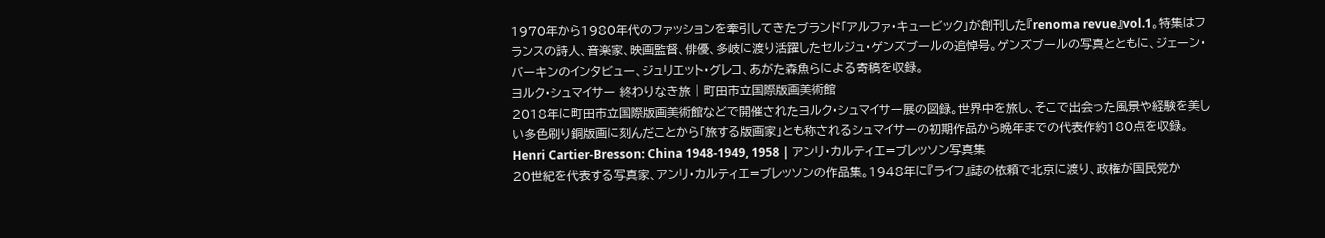1970年から1980年代のファッションを牽引してきたブランド「アルファ・キュービック」が創刊した『renoma revue』vol.1。特集はフランスの詩人、音楽家、映画監督、俳優、多岐に渡り活躍したセルジュ・ゲンズブールの追悼号。ゲンズブールの写真とともに、ジェーン・バーキンのインタビュー、ジュリエット・グレコ、あがた森魚らによる寄稿を収録。
ヨルク・シュマイサー 終わりなき旅 | 町田市立国際版画美術館
2018年に町田市立国際版画美術館などで開催されたヨルク・シュマイサー展の図録。世界中を旅し、そこで出会った風景や経験を美しい多色刷り銅版画に刻んだことから「旅する版画家」とも称されるシュマイサーの初期作品から晩年までの代表作約180点を収録。
Henri Cartier-Bresson: China 1948-1949, 1958 | アンリ・カルティエ=ブレッソン写真集
20世紀を代表する写真家、アンリ・カルティエ=ブレッソンの作品集。1948年に『ライフ』誌の依頼で北京に渡り、政権が国民党か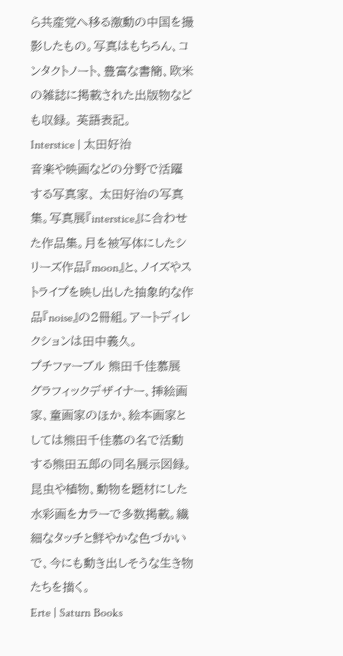ら共産党へ移る激動の中国を撮影したもの。写真はもちろん、コンタクトノート、豊富な書簡、欧米の雑誌に掲載された出版物なども収録。 英語表記。
Interstice | 太田好治
音楽や映画などの分野で活躍する写真家、 太田好治の写真集。写真展『interstice』に合わせた作品集。月を被写体にしたシリーズ作品『moon』と、ノイズやストライプを映し出した抽象的な作品『noise』の2冊組。アートディレクションは田中義久。
プチファーブル 熊田千佳慕展
グラフィックデザイナー、挿絵画家、童画家のほか、絵本画家としては熊田千佳慕の名で活動する熊田五郎の同名展示図録。昆虫や植物、動物を題材にした水彩画をカラーで多数掲載。繊細なタッチと鮮やかな色づかいで、今にも動き出しそうな生き物たちを描く。
Erte | Saturn Books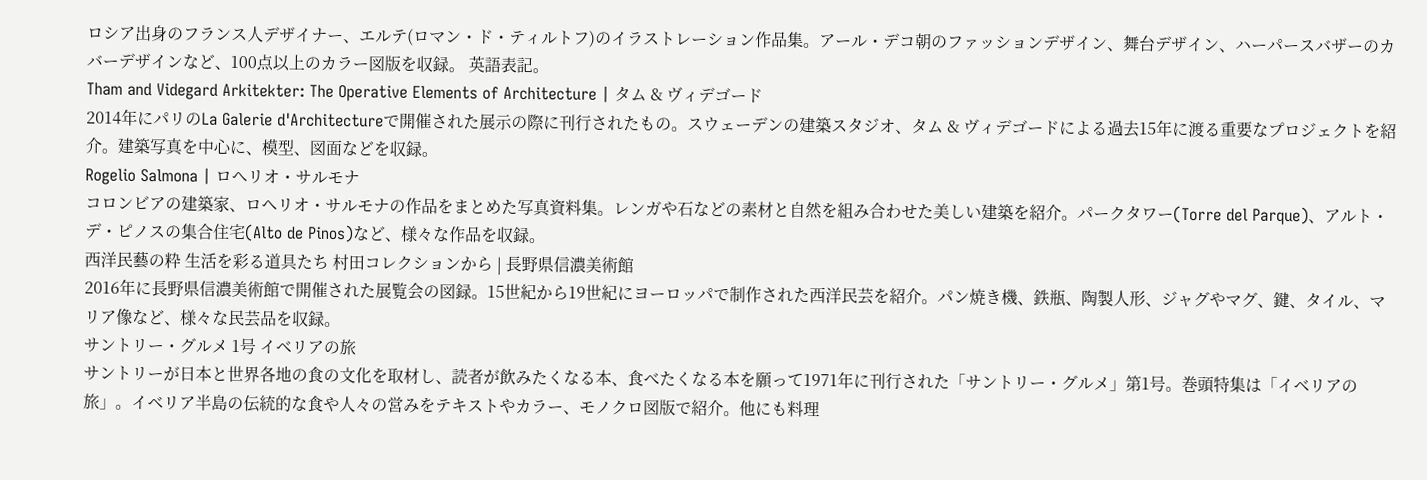ロシア出身のフランス人デザイナー、エルテ(ロマン・ド・ティルトフ)のイラストレーション作品集。アール・デコ朝のファッションデザイン、舞台デザイン、ハーパースバザーのカバーデザインなど、100点以上のカラー図版を収録。 英語表記。
Tham and Videgard Arkitekter: The Operative Elements of Architecture | タム & ヴィデゴード
2014年にパリのLa Galerie d'Architectureで開催された展示の際に刊行されたもの。スウェーデンの建築スタジオ、タム & ヴィデゴードによる過去15年に渡る重要なプロジェクトを紹介。建築写真を中心に、模型、図面などを収録。
Rogelio Salmona | ロヘリオ・サルモナ
コロンビアの建築家、ロヘリオ・サルモナの作品をまとめた写真資料集。レンガや石などの素材と自然を組み合わせた美しい建築を紹介。パークタワー(Torre del Parque)、アルト・デ・ピノスの集合住宅(Alto de Pinos)など、様々な作品を収録。
西洋民藝の粋 生活を彩る道具たち 村田コレクションから | 長野県信濃美術館
2016年に長野県信濃美術館で開催された展覧会の図録。15世紀から19世紀にヨーロッパで制作された西洋民芸を紹介。パン焼き機、鉄瓶、陶製人形、ジャグやマグ、鍵、タイル、マリア像など、様々な民芸品を収録。
サントリー・グルメ 1号 イベリアの旅
サントリーが日本と世界各地の食の文化を取材し、読者が飲みたくなる本、食べたくなる本を願って1971年に刊行された「サントリー・グルメ」第1号。巻頭特集は「イベリアの旅」。イベリア半島の伝統的な食や人々の営みをテキストやカラー、モノクロ図版で紹介。他にも料理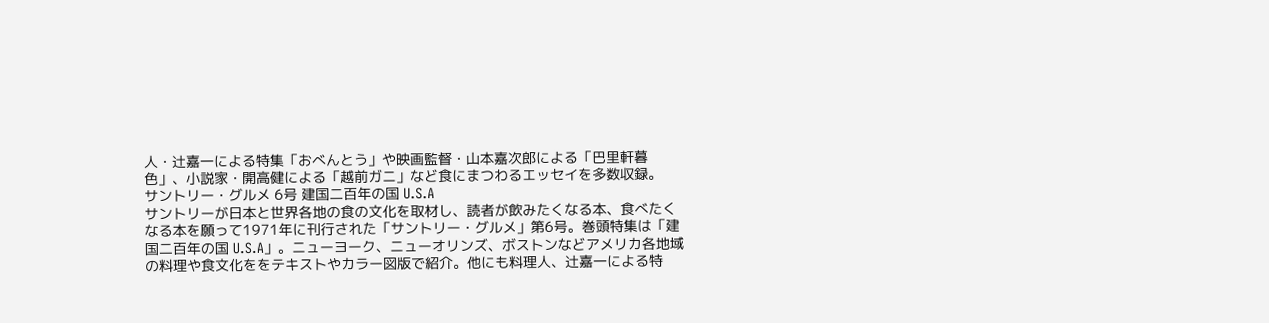人・辻嘉一による特集「おべんとう」や映画監督・山本嘉次郎による「巴里軒暮色」、小説家・開高健による「越前ガニ」など食にまつわるエッセイを多数収録。
サントリー・グルメ 6号 建国二百年の国 U.S.A
サントリーが日本と世界各地の食の文化を取材し、読者が飲みたくなる本、食べたくなる本を願って1971年に刊行された「サントリー・グルメ」第6号。巻頭特集は「建国二百年の国 U.S.A」。ニューヨーク、ニューオリンズ、ボストンなどアメリカ各地域の料理や食文化ををテキストやカラー図版で紹介。他にも料理人、辻嘉一による特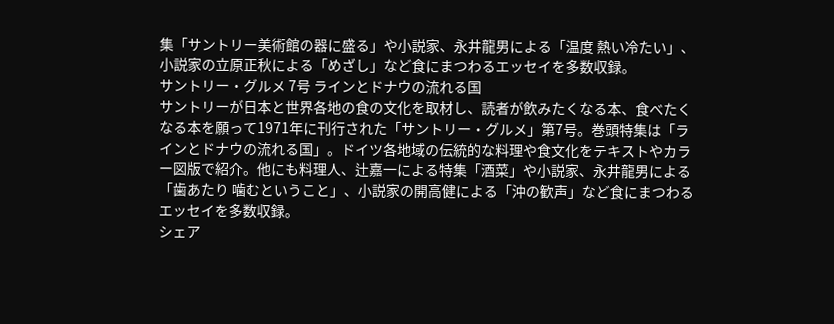集「サントリー美術館の器に盛る」や小説家、永井龍男による「温度 熱い冷たい」、小説家の立原正秋による「めざし」など食にまつわるエッセイを多数収録。
サントリー・グルメ 7号 ラインとドナウの流れる国
サントリーが日本と世界各地の食の文化を取材し、読者が飲みたくなる本、食べたくなる本を願って1971年に刊行された「サントリー・グルメ」第7号。巻頭特集は「ラインとドナウの流れる国」。ドイツ各地域の伝統的な料理や食文化をテキストやカラー図版で紹介。他にも料理人、辻嘉一による特集「酒菜」や小説家、永井龍男による「歯あたり 噛むということ」、小説家の開高健による「沖の歓声」など食にまつわるエッセイを多数収録。
シェア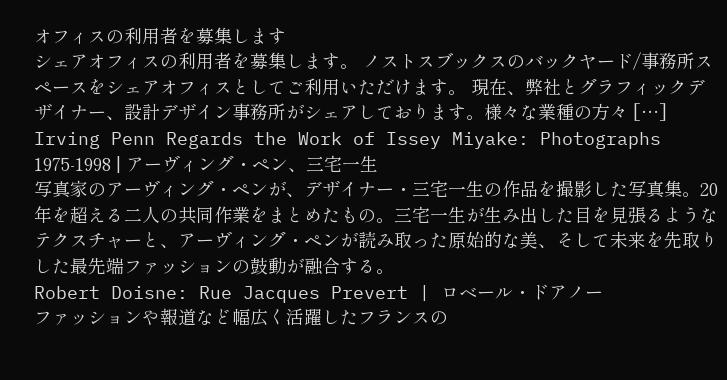オフィスの利用者を募集します
シェアオフィスの利用者を募集します。 ノストスブックスのバックヤード/事務所スペースをシェアオフィスとしてご利用いただけます。 現在、弊社とグラフィックデザイナー、設計デザイン事務所がシェアしております。様々な業種の方々 […]
Irving Penn Regards the Work of Issey Miyake: Photographs 1975-1998 | アーヴィング・ペン、三宅一生
写真家のアーヴィング・ペンが、デザイナー・三宅一生の作品を撮影した写真集。20年を超える二人の共同作業をまとめたもの。三宅一生が生み出した目を見張るようなテクスチャーと、アーヴィング・ペンが読み取った原始的な美、そして未来を先取りした最先端ファッションの鼓動が融合する。
Robert Doisne: Rue Jacques Prevert | ロベール・ドアノー
ファッションや報道など幅広く活躍したフランスの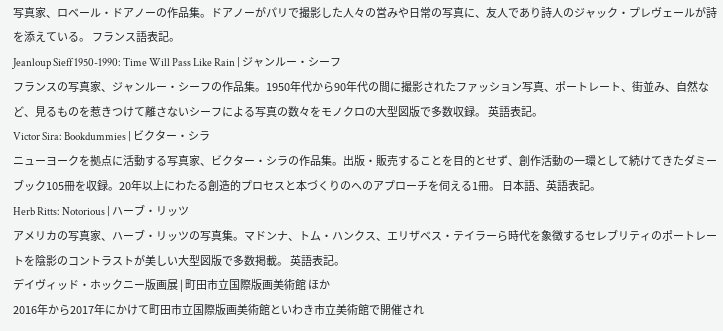写真家、ロベール・ドアノーの作品集。ドアノーがパリで撮影した人々の営みや日常の写真に、友人であり詩人のジャック・プレヴェールが詩を添えている。 フランス語表記。
Jeanloup Sieff 1950-1990: Time Will Pass Like Rain | ジャンルー・シーフ
フランスの写真家、ジャンルー・シーフの作品集。1950年代から90年代の間に撮影されたファッション写真、ポートレート、街並み、自然など、見るものを惹きつけて離さないシーフによる写真の数々をモノクロの大型図版で多数収録。 英語表記。
Victor Sira: Bookdummies | ビクター・シラ
ニューヨークを拠点に活動する写真家、ビクター・シラの作品集。出版・販売することを目的とせず、創作活動の一環として続けてきたダミーブック105冊を収録。20年以上にわたる創造的プロセスと本づくりのへのアプローチを伺える1冊。 日本語、英語表記。
Herb Ritts: Notorious | ハーブ・リッツ
アメリカの写真家、ハーブ・リッツの写真集。マドンナ、トム・ハンクス、エリザベス・テイラーら時代を象徴するセレブリティのポートレートを陰影のコントラストが美しい大型図版で多数掲載。 英語表記。
デイヴィッド・ホックニー版画展 | 町田市立国際版画美術館 ほか
2016年から2017年にかけて町田市立国際版画美術館といわき市立美術館で開催され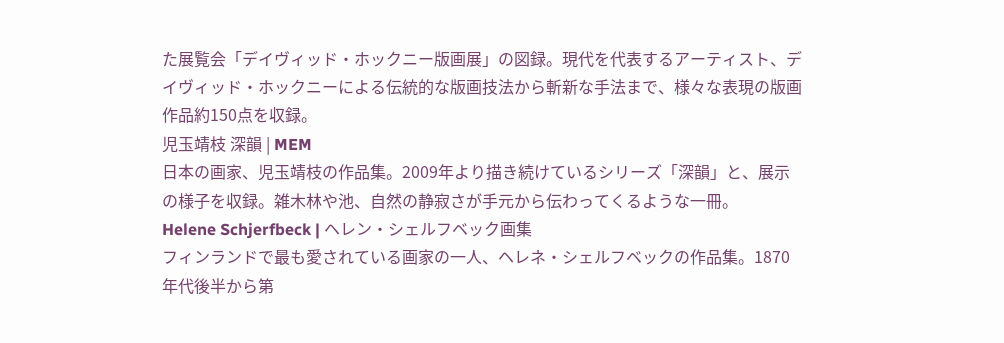た展覧会「デイヴィッド・ホックニー版画展」の図録。現代を代表するアーティスト、デイヴィッド・ホックニーによる伝統的な版画技法から斬新な手法まで、様々な表現の版画作品約150点を収録。
児玉靖枝 深韻 | MEM
日本の画家、児玉靖枝の作品集。2009年より描き続けているシリーズ「深韻」と、展示の様子を収録。雑木林や池、自然の静寂さが手元から伝わってくるような一冊。
Helene Schjerfbeck | ヘレン・シェルフベック画集
フィンランドで最も愛されている画家の一人、ヘレネ・シェルフベックの作品集。1870年代後半から第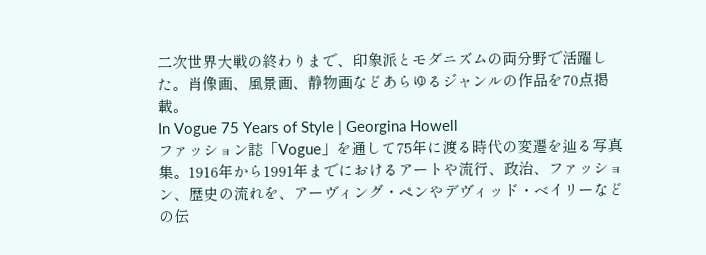二次世界大戦の終わりまで、印象派とモダニズムの両分野で活躍した。肖像画、風景画、静物画などあらゆるジャンルの作品を70点掲載。
In Vogue 75 Years of Style | Georgina Howell
ファッション誌「Vogue」を通して75年に渡る時代の変遷を辿る写真集。1916年から1991年までにおけるアートや流行、政治、ファッション、歴史の流れを、アーヴィング・ペンやデヴィッド・ベイリーなどの伝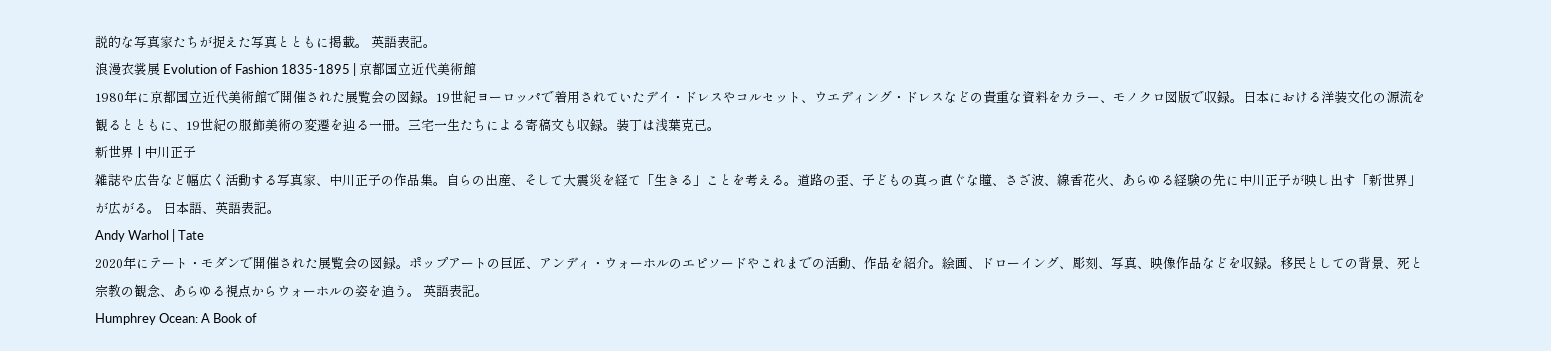説的な写真家たちが捉えた写真とともに掲載。 英語表記。
浪漫衣裳展 Evolution of Fashion 1835-1895 | 京都国立近代美術館
1980年に京都国立近代美術館で開催された展覧会の図録。19世紀ヨーロッパで着用されていたデイ・ドレスやコルセット、ウエディング・ドレスなどの貴重な資料をカラー、モノクロ図版で収録。日本における洋装文化の源流を観るとともに、19世紀の服飾美術の変遷を辿る一冊。三宅一生たちによる寄稿文も収録。装丁は浅葉克己。
新世界 | 中川正子
雑誌や広告など幅広く活動する写真家、中川正子の作品集。自らの出産、そして大震災を経て「生きる」ことを考える。道路の歪、子どもの真っ直ぐな瞳、さざ波、線香花火、あらゆる経験の先に中川正子が映し出す「新世界」が広がる。 日本語、英語表記。
Andy Warhol | Tate
2020年にテート・モダンで開催された展覧会の図録。ポップアートの巨匠、アンディ・ウォーホルのエピソードやこれまでの活動、作品を紹介。絵画、ドローイング、彫刻、写真、映像作品などを収録。移民としての背景、死と宗教の観念、あらゆる視点からウォーホルの姿を追う。 英語表記。
Humphrey Ocean: A Book of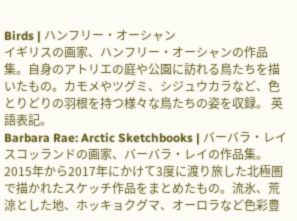Birds | ハンフリー・オーシャン
イギリスの画家、ハンフリー・オーシャンの作品集。自身のアトリエの庭や公園に訪れる鳥たちを描いたもの。カモメやツグミ、シジュウカラなど、色とりどりの羽根を持つ様々な鳥たちの姿を収録。 英語表記。
Barbara Rae: Arctic Sketchbooks | バーバラ・レイ
スコッランドの画家、バーバラ・レイの作品集。2015年から2017年にかけて3度に渡り旅した北極圏で描かれたスケッチ作品をまとめたもの。流氷、荒涼とした地、ホッキョクグマ、オーロラなど色彩豊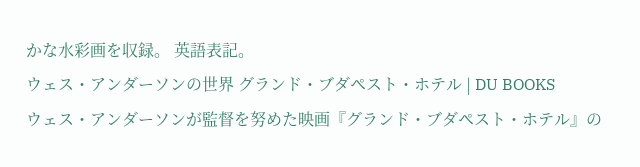かな水彩画を収録。 英語表記。
ウェス・アンダーソンの世界 グランド・ブダペスト・ホテル | DU BOOKS
ウェス・アンダーソンが監督を努めた映画『グランド・ブダペスト・ホテル』の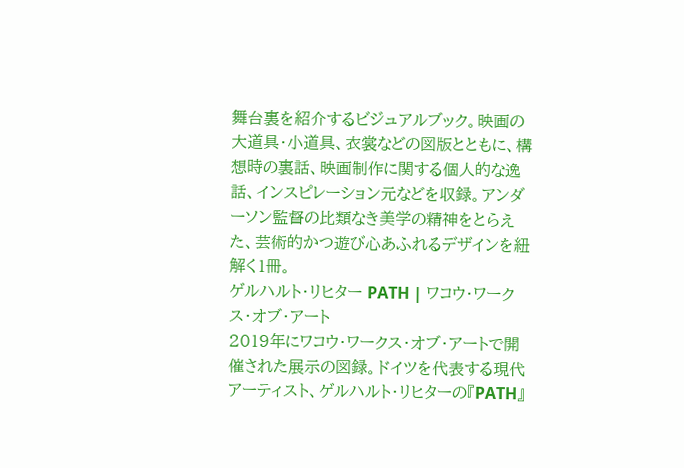舞台裏を紹介するビジュアルブック。映画の大道具・小道具、衣裳などの図版とともに、構想時の裏話、映画制作に関する個人的な逸話、インスピレーション元などを収録。アンダーソン監督の比類なき美学の精神をとらえた、芸術的かつ遊び心あふれるデザインを紐解く1冊。
ゲルハルト・リヒター PATH | ワコウ・ワークス・オブ・アート
2019年にワコウ・ワークス・オブ・アートで開催された展示の図録。ドイツを代表する現代アーティスト、ゲルハルト・リヒターの『PATH』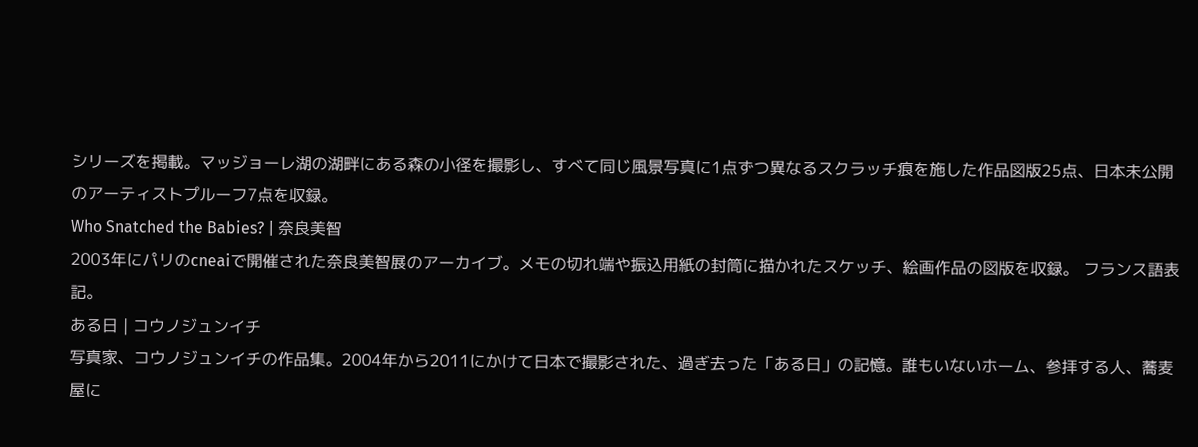シリーズを掲載。マッジョーレ湖の湖畔にある森の小径を撮影し、すべて同じ風景写真に1点ずつ異なるスクラッチ痕を施した作品図版25点、日本未公開のアーティストプルーフ7点を収録。
Who Snatched the Babies? | 奈良美智
2003年にパリのcneaiで開催された奈良美智展のアーカイブ。メモの切れ端や振込用紙の封筒に描かれたスケッチ、絵画作品の図版を収録。 フランス語表記。
ある日 | コウノジュンイチ
写真家、コウノジュンイチの作品集。2004年から2011にかけて日本で撮影された、過ぎ去った「ある日」の記憶。誰もいないホーム、参拝する人、蕎麦屋に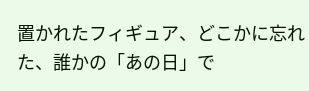置かれたフィギュア、どこかに忘れた、誰かの「あの日」で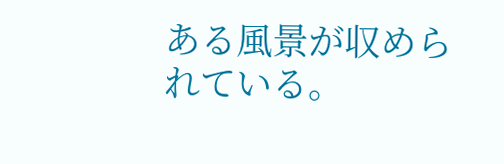ある風景が収められている。